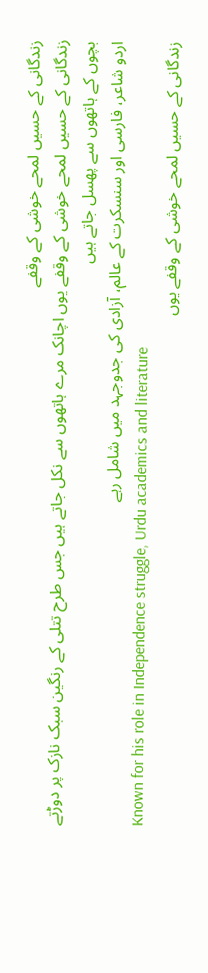زندگانی کے حسیں لمحے خوشی کے وقفے
زندگانی کے حسیں لمحے خوشی کے وقفے یوں اچانک مرے ہاتھوں سے نکل جاتے ہیں جس طرح تتلی کے رنگین سبک نازک پر دوڑتے بچوں کے ہاتھوں سے پھسل جاتے ہیں
اردو شاعر، فارسی اور سنسکرت کے عالم، آزادی کی جدوجہد میں شامل رہے
Known for his role in Independence struggle, Urdu academics and literature
زندگانی کے حسیں لمحے خوشی کے وقفے یوں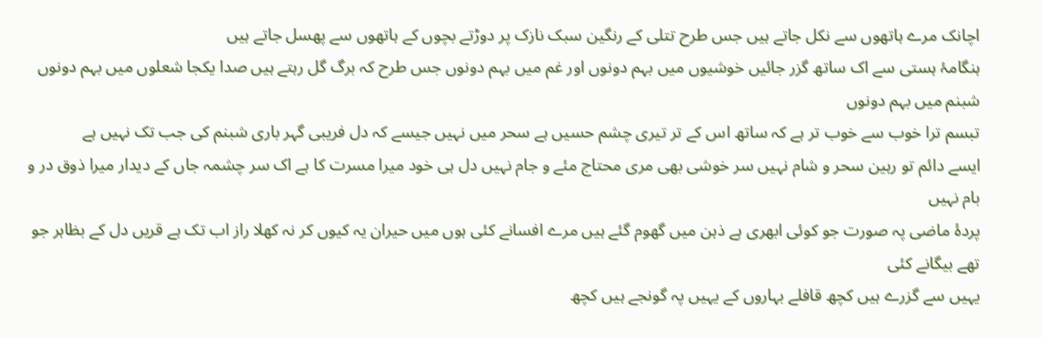اچانک مرے ہاتھوں سے نکل جاتے ہیں جس طرح تتلی کے رنگین سبک نازک پر دوڑتے بچوں کے ہاتھوں سے پھسل جاتے ہیں
ہنگامۂ ہستی سے اک ساتھ گزر جائیں خوشیوں میں بہم دونوں اور غم میں بہم دونوں جس طرح کہ برگ گل رہتے ہیں صدا یکجا شعلوں میں بہم دونوں شبنم میں بہم دونوں
تبسم ترا خوب سے خوب تر ہے کہ ساتھ اس کے تر تیری چشم حسیں ہے سحر میں نہیں جیسے کہ دل فریبی گہر باری شبنم کی جب تک نہیں ہے
ایسے دائم تو رہین سحر و شام نہیں سر خوشی بھی مری محتاج مئے و جام نہیں دل ہی خود میرا مسرت کا ہے اک سر چشمہ جاں کے دیدار میرا ذوق در و بام نہیں
پردۂ ماضی پہ صورت جو کوئی ابھری ہے ذہن میں گھوم گئے ہیں مرے افسانے کئی ہوں میں حیران یہ کیوں کر نہ کھلا راز اب تک ہے قریں دل کے بظاہر جو تھے بیگانے کئی
یہیں سے گزرے ہیں کچھ قافلے بہاروں کے یہیں پہ گونجے ہیں کچھ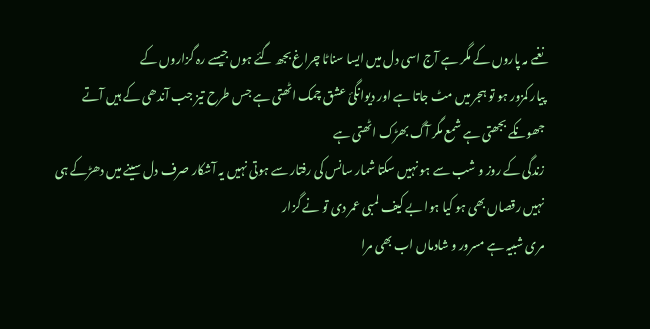نغمے مہ پاروں کے مگر ہے آج اسی دل میں ایسا سناٹا چراغ بجھ گئے ہوں جیسے رہ گزاروں کے
پیار کمزور ہو تو ہجر میں مٹ جاتا ہے اور دیوانگئ عشق چمک اٹھتی ہے جس طرح تیز جب آندھی کے ہیں آتے جھونکے بجھتی ہے شمع مگر آگ بھڑک اٹھتی ہے
زندگی کے روز و شب سے ہو نہیں سکتا شمار سانس کی رفتار سے ہوتی نہیں یہ آشکار صرف دل سینے میں دھڑکے ہی نہیں رقصاں بھی ہو کیا ہوا بے کیف لمبی عمر دی تو نے گزار
مری شبیہ ہے مسرور و شادماں اب بھی مرا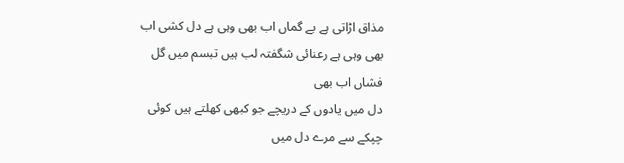مذاق اڑاتی ہے بے گماں اب بھی وہی ہے دل کشی اب بھی وہی ہے رعنائی شگفتہ لب ہیں تبسم میں گل فشاں اب بھی
دل میں یادوں کے دریچے جو کبھی کھلتے ہیں کوئی چپکے سے مرے دل میں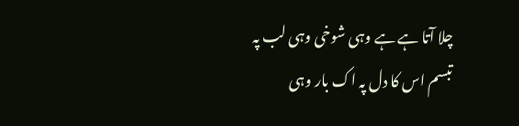چلا آتا ہے ہے وہی شوخی وہی لب پہ تبسم اس کا دل پہ اک بار وہی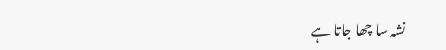نشہ سا چھا جاتا ہے